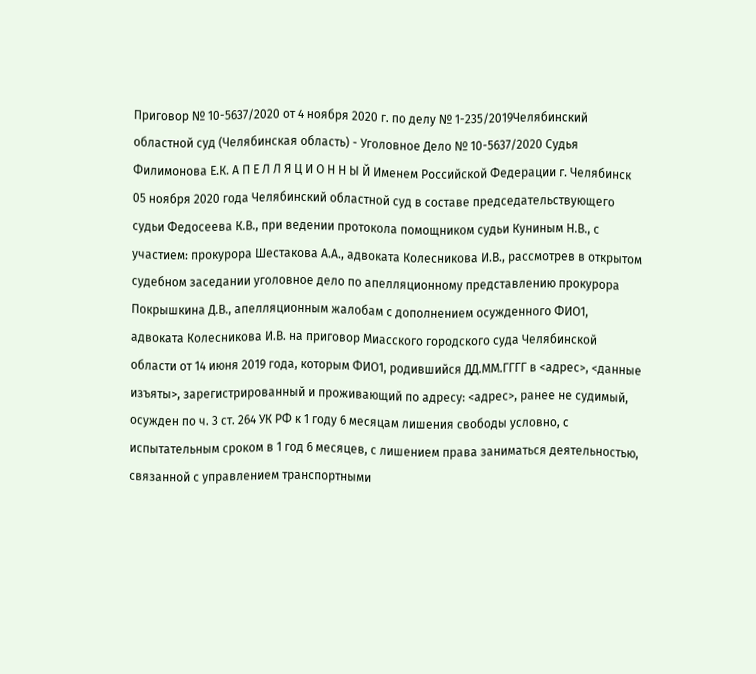Приговор № 10-5637/2020 от 4 ноября 2020 г. по делу № 1-235/2019Челябинский областной суд (Челябинская область) - Уголовное Дело № 10-5637/2020 Судья Филимонова Е.К. А П Е Л Л Я Ц И О Н Н Ы Й Именем Российской Федерации г. Челябинск 05 ноября 2020 года Челябинский областной суд в составе председательствующего судьи Федосеева К.В., при ведении протокола помощником судьи Куниным Н.В., с участием: прокурора Шестакова А.А., адвоката Колесникова И.В., рассмотрев в открытом судебном заседании уголовное дело по апелляционному представлению прокурора Покрышкина Д.В., апелляционным жалобам с дополнением осужденного ФИО1, адвоката Колесникова И.В. на приговор Миасского городского суда Челябинской области от 14 июня 2019 года, которым ФИО1, родившийся ДД.ММ.ГГГГ в <адрес>, <данные изъяты>, зарегистрированный и проживающий по адресу: <адрес>, ранее не судимый, осужден по ч. 3 ст. 264 УК РФ к 1 году 6 месяцам лишения свободы условно, с испытательным сроком в 1 год 6 месяцев, с лишением права заниматься деятельностью, связанной с управлением транспортными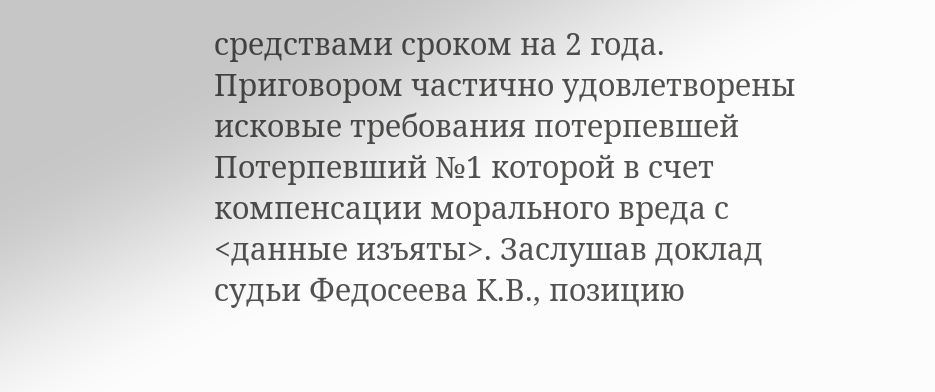средствами сроком на 2 года. Приговором частично удовлетворены исковые требования потерпевшей Потерпевший №1 которой в счет компенсации морального вреда с <данные изъяты>. Заслушав доклад судьи Федосеева К.В., позицию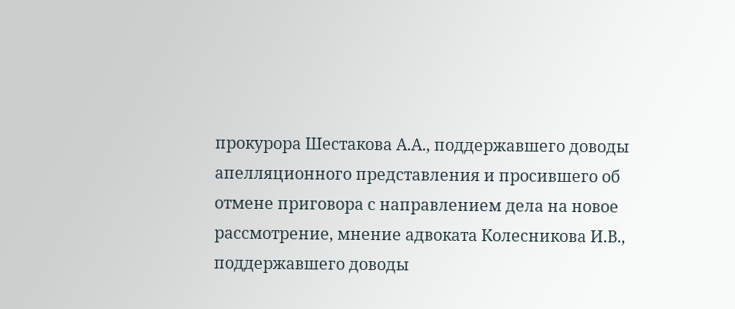прокурора Шестакова А.А., поддержавшего доводы апелляционного представления и просившего об отмене приговора с направлением дела на новое рассмотрение, мнение адвоката Колесникова И.В., поддержавшего доводы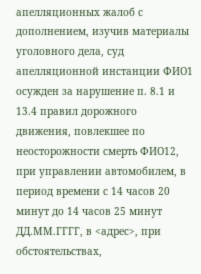апелляционных жалоб с дополнением, изучив материалы уголовного дела, суд апелляционной инстанции ФИО1 осужден за нарушение п. 8.1 и 13.4 правил дорожного движения, повлекшее по неосторожности смерть ФИО12, при управлении автомобилем, в период времени с 14 часов 20 минут до 14 часов 25 минут ДД.ММ.ГГГГ, в <адрес>, при обстоятельствах,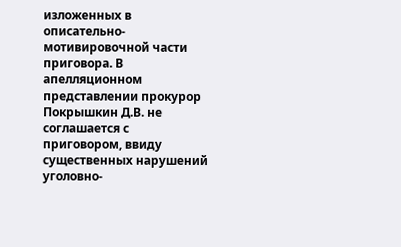изложенных в описательно-мотивировочной части приговора. В апелляционном представлении прокурор Покрышкин Д.В. не соглашается с приговором, ввиду существенных нарушений уголовно-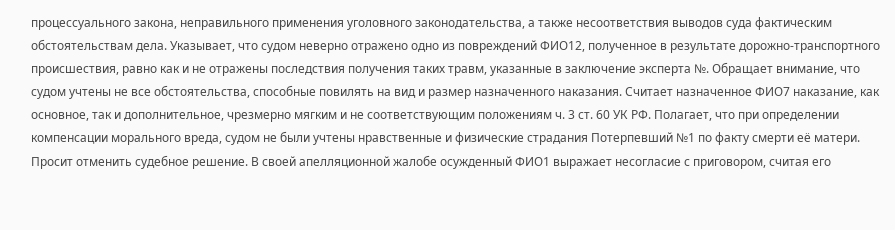процессуального закона, неправильного применения уголовного законодательства, а также несоответствия выводов суда фактическим обстоятельствам дела. Указывает, что судом неверно отражено одно из повреждений ФИО12, полученное в результате дорожно-транспортного происшествия, равно как и не отражены последствия получения таких травм, указанные в заключение эксперта №. Обращает внимание, что судом учтены не все обстоятельства, способные повилять на вид и размер назначенного наказания. Считает назначенное ФИО7 наказание, как основное, так и дополнительное, чрезмерно мягким и не соответствующим положениям ч. 3 ст. 60 УК РФ. Полагает, что при определении компенсации морального вреда, судом не были учтены нравственные и физические страдания Потерпевший №1 по факту смерти её матери. Просит отменить судебное решение. В своей апелляционной жалобе осужденный ФИО1 выражает несогласие с приговором, считая его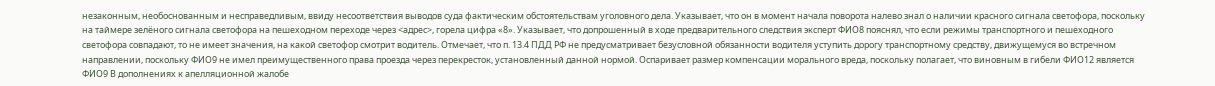незаконным, необоснованным и несправедливым, ввиду несоответствия выводов суда фактическим обстоятельствам уголовного дела. Указывает, что он в момент начала поворота налево знал о наличии красного сигнала светофора, поскольку на таймере зелёного сигнала светофора на пешеходном переходе через <адрес>, горела цифра «8». Указывает, что допрошенный в ходе предварительного следствия эксперт ФИО8 пояснял, что если режимы транспортного и пешеходного светофора совпадают, то не имеет значения, на какой светофор смотрит водитель. Отмечает, что п. 13.4 ПДД РФ не предусматривает безусловной обязанности водителя уступить дорогу транспортному средству, движущемуся во встречном направлении, поскольку ФИО9 не имел преимущественного права проезда через перекресток, установленный данной нормой. Оспаривает размер компенсации морального вреда, поскольку полагает, что виновным в гибели ФИО12 является ФИО9 В дополнениях к апелляционной жалобе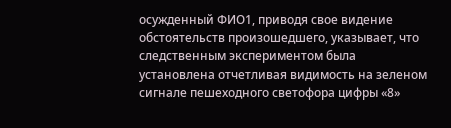осужденный ФИО1, приводя свое видение обстоятельств произошедшего, указывает, что следственным экспериментом была установлена отчетливая видимость на зеленом сигнале пешеходного светофора цифры «8»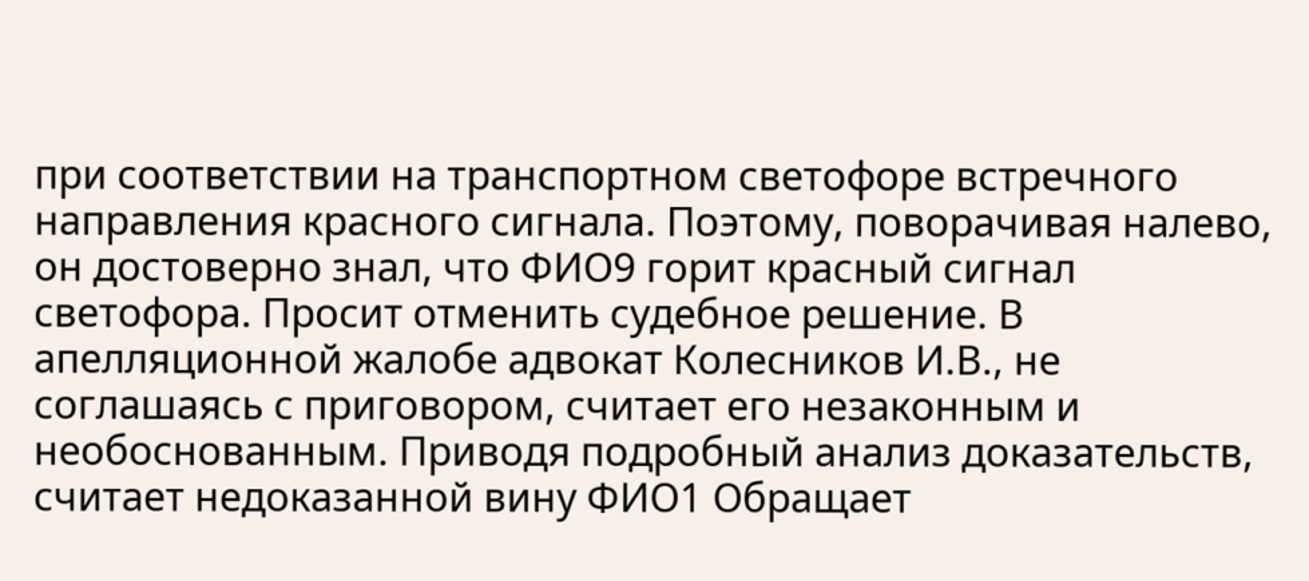при соответствии на транспортном светофоре встречного направления красного сигнала. Поэтому, поворачивая налево, он достоверно знал, что ФИО9 горит красный сигнал светофора. Просит отменить судебное решение. В апелляционной жалобе адвокат Колесников И.В., не соглашаясь с приговором, считает его незаконным и необоснованным. Приводя подробный анализ доказательств, считает недоказанной вину ФИО1 Обращает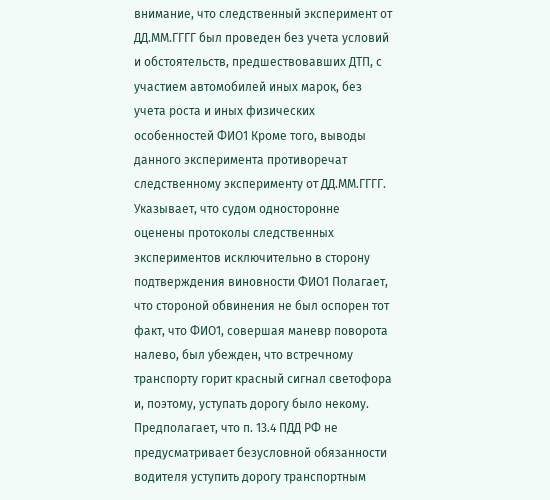внимание, что следственный эксперимент от ДД.ММ.ГГГГ был проведен без учета условий и обстоятельств, предшествовавших ДТП, с участием автомобилей иных марок, без учета роста и иных физических особенностей ФИО1 Кроме того, выводы данного эксперимента противоречат следственному эксперименту от ДД.ММ.ГГГГ. Указывает, что судом односторонне оценены протоколы следственных экспериментов исключительно в сторону подтверждения виновности ФИО1 Полагает, что стороной обвинения не был оспорен тот факт, что ФИО1, совершая маневр поворота налево, был убежден, что встречному транспорту горит красный сигнал светофора и, поэтому, уступать дорогу было некому. Предполагает, что п. 13.4 ПДД РФ не предусматривает безусловной обязанности водителя уступить дорогу транспортным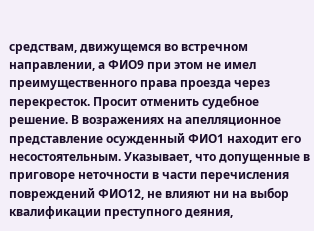средствам, движущемся во встречном направлении, а ФИО9 при этом не имел преимущественного права проезда через перекресток. Просит отменить судебное решение. В возражениях на апелляционное представление осужденный ФИО1 находит его несостоятельным. Указывает, что допущенные в приговоре неточности в части перечисления повреждений ФИО12, не влияют ни на выбор квалификации преступного деяния,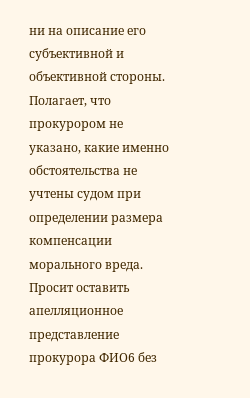ни на описание его субъективной и объективной стороны. Полагает, что прокурором не указано, какие именно обстоятельства не учтены судом при определении размера компенсации морального вреда. Просит оставить апелляционное представление прокурора ФИО6 без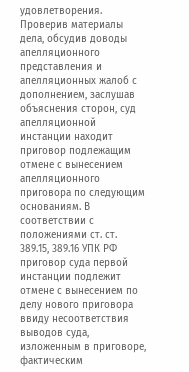удовлетворения. Проверив материалы дела, обсудив доводы апелляционного представления и апелляционных жалоб с дополнением, заслушав объяснения сторон, суд апелляционной инстанции находит приговор подлежащим отмене с вынесением апелляционного приговора по следующим основаниям. В соответствии с положениями ст. ст. 389.15, 389.16 УПК РФ приговор суда первой инстанции подлежит отмене с вынесением по делу нового приговора ввиду несоответствия выводов суда, изложенным в приговоре, фактическим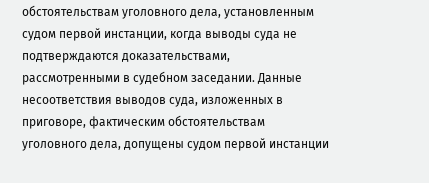обстоятельствам уголовного дела, установленным судом первой инстанции, когда выводы суда не подтверждаются доказательствами, рассмотренными в судебном заседании. Данные несоответствия выводов суда, изложенных в приговоре, фактическим обстоятельствам уголовного дела, допущены судом первой инстанции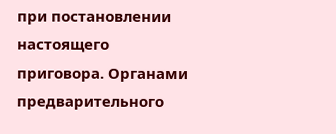при постановлении настоящего приговора. Органами предварительного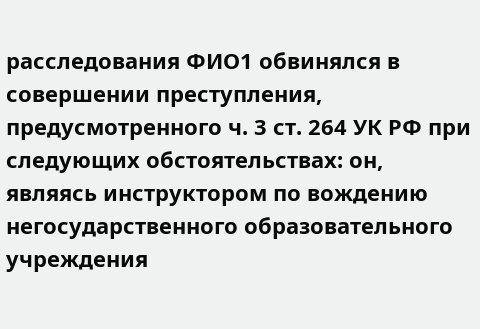расследования ФИО1 обвинялся в совершении преступления, предусмотренного ч. 3 ст. 264 УК РФ при следующих обстоятельствах: он, являясь инструктором по вождению негосударственного образовательного учреждения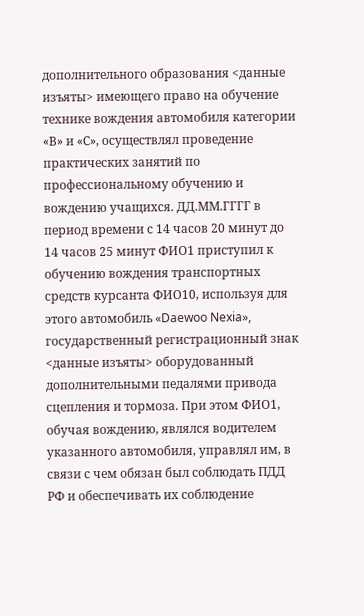дополнительного образования <данные изъяты> имеющего право на обучение технике вождения автомобиля категории «В» и «С», осуществлял проведение практических занятий по профессиональному обучению и вождению учащихся. ДД.ММ.ГГГГ в период времени с 14 часов 20 минут до 14 часов 25 минут ФИО1 приступил к обучению вождения транспортных средств курсанта ФИО10, используя для этого автомобиль «Daewoo Nexia», государственный регистрационный знак <данные изъяты> оборудованный дополнительными педалями привода сцепления и тормоза. При этом ФИО1, обучая вождению, являлся водителем указанного автомобиля, управлял им, в связи с чем обязан был соблюдать ПДД РФ и обеспечивать их соблюдение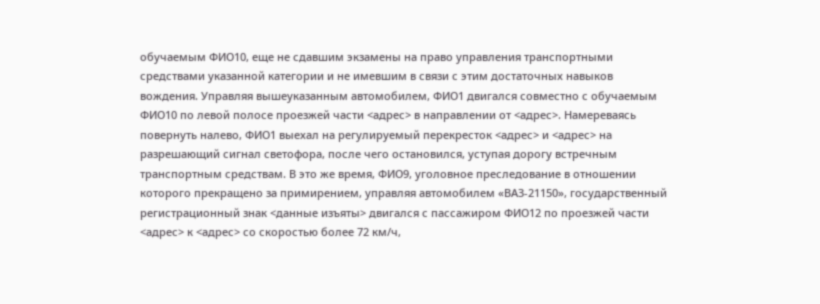обучаемым ФИО10, еще не сдавшим экзамены на право управления транспортными средствами указанной категории и не имевшим в связи с этим достаточных навыков вождения. Управляя вышеуказанным автомобилем, ФИО1 двигался совместно с обучаемым ФИО10 по левой полосе проезжей части <адрес> в направлении от <адрес>. Намереваясь повернуть налево, ФИО1 выехал на регулируемый перекресток <адрес> и <адрес> на разрешающий сигнал светофора, после чего остановился, уступая дорогу встречным транспортным средствам. В это же время, ФИО9, уголовное преследование в отношении которого прекращено за примирением, управляя автомобилем «ВАЗ-21150», государственный регистрационный знак <данные изъяты> двигался с пассажиром ФИО12 по проезжей части <адрес> к <адрес> со скоростью более 72 км/ч,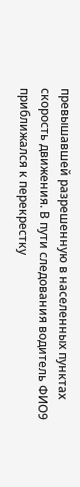превышавшей разрешенную в населенных пунктах скорость движения. В пути следования водитель ФИО9 приближался к перекрестку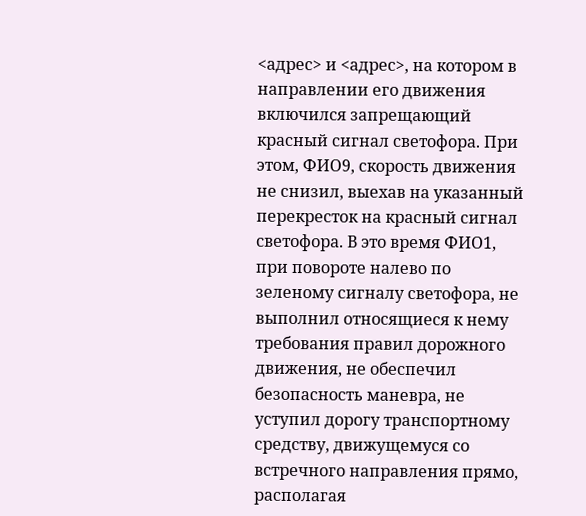<адрес> и <адрес>, на котором в направлении его движения включился запрещающий красный сигнал светофора. При этом, ФИО9, скорость движения не снизил, выехав на указанный перекресток на красный сигнал светофора. В это время ФИО1, при повороте налево по зеленому сигналу светофора, не выполнил относящиеся к нему требования правил дорожного движения, не обеспечил безопасность маневра, не уступил дорогу транспортному средству, движущемуся со встречного направления прямо, располагая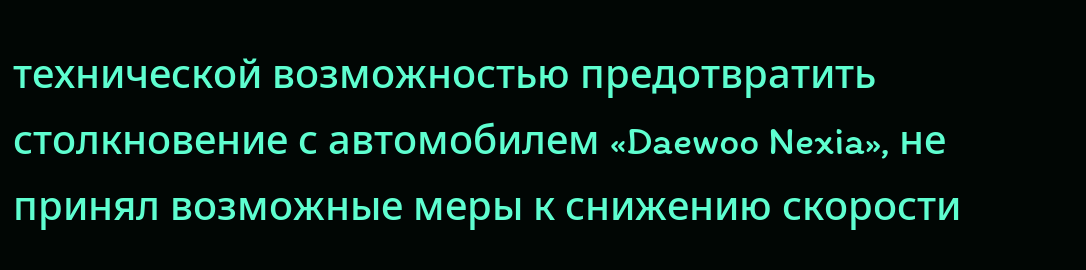технической возможностью предотвратить столкновение с автомобилем «Daewoo Nexia», не принял возможные меры к снижению скорости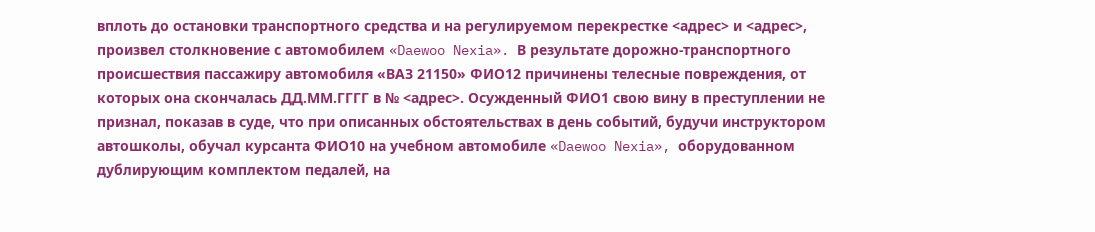вплоть до остановки транспортного средства и на регулируемом перекрестке <адрес> и <адрес>, произвел столкновение с автомобилем «Daewoo Nexia». В результате дорожно-транспортного происшествия пассажиру автомобиля «ВАЗ 21150» ФИО12 причинены телесные повреждения, от которых она скончалась ДД.ММ.ГГГГ в № <адрес>. Осужденный ФИО1 свою вину в преступлении не признал, показав в суде, что при описанных обстоятельствах в день событий, будучи инструктором автошколы, обучал курсанта ФИО10 на учебном автомобиле «Daewoo Nexia», оборудованном дублирующим комплектом педалей, на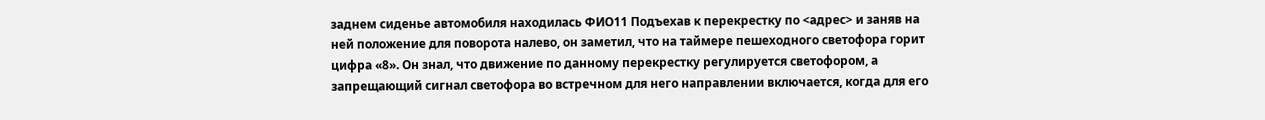заднем сиденье автомобиля находилась ФИО11 Подъехав к перекрестку по <адрес> и заняв на ней положение для поворота налево, он заметил, что на таймере пешеходного светофора горит цифра «8». Он знал, что движение по данному перекрестку регулируется светофором, а запрещающий сигнал светофора во встречном для него направлении включается, когда для его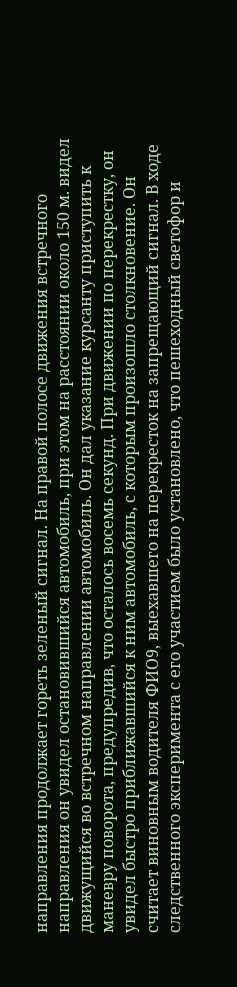направления продолжает гореть зеленый сигнал. На правой полосе движения встречного направления он увидел остановившийся автомобиль, при этом на расстоянии около 150 м. видел движущийся во встречном направлении автомобиль. Он дал указание курсанту приступить к маневру поворота, предупредив, что осталось восемь секунд. При движении по перекрестку, он увидел быстро приближавшийся к ним автомобиль, с которым произошло столкновение. Он считает виновным водителя ФИО9, выехавшего на перекресток на запрещающий сигнал. В ходе следственного эксперимента с его участием было установлено, что пешеходный светофор и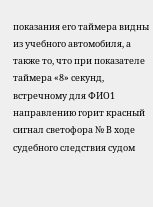показания его таймера видны из учебного автомобиля, а также то, что при показателе таймера «8» секунд, встречному для ФИО1 направлению горит красный сигнал светофора № В ходе судебного следствия судом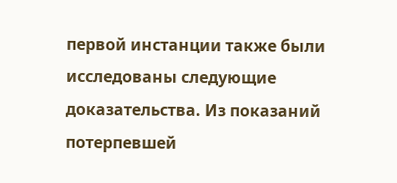первой инстанции также были исследованы следующие доказательства. Из показаний потерпевшей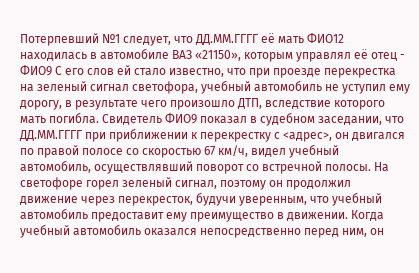Потерпевший №1 следует, что ДД.ММ.ГГГГ её мать ФИО12 находилась в автомобиле ВАЗ «21150», которым управлял её отец - ФИО9 С его слов ей стало известно, что при проезде перекрестка на зеленый сигнал светофора, учебный автомобиль не уступил ему дорогу, в результате чего произошло ДТП, вследствие которого мать погибла. Свидетель ФИО9 показал в судебном заседании, что ДД.ММ.ГГГГ при приближении к перекрестку с <адрес>, он двигался по правой полосе со скоростью 67 км/ч, видел учебный автомобиль, осуществлявший поворот со встречной полосы. На светофоре горел зеленый сигнал, поэтому он продолжил движение через перекресток, будучи уверенным, что учебный автомобиль предоставит ему преимущество в движении. Когда учебный автомобиль оказался непосредственно перед ним, он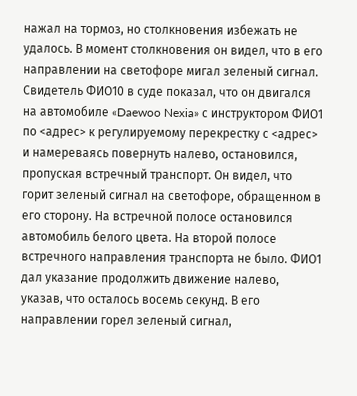нажал на тормоз, но столкновения избежать не удалось. В момент столкновения он видел, что в его направлении на светофоре мигал зеленый сигнал. Свидетель ФИО10 в суде показал, что он двигался на автомобиле «Daewoo Nexia» с инструктором ФИО1 по <адрес> к регулируемому перекрестку с <адрес> и намереваясь повернуть налево, остановился, пропуская встречный транспорт. Он видел, что горит зеленый сигнал на светофоре, обращенном в его сторону. На встречной полосе остановился автомобиль белого цвета. На второй полосе встречного направления транспорта не было. ФИО1 дал указание продолжить движение налево, указав, что осталось восемь секунд. В его направлении горел зеленый сигнал,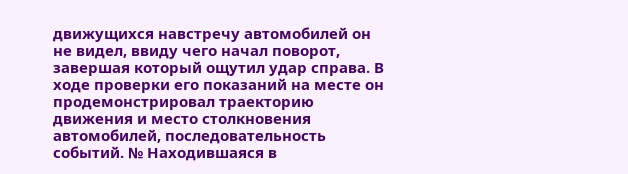движущихся навстречу автомобилей он не видел, ввиду чего начал поворот, завершая который ощутил удар справа. В ходе проверки его показаний на месте он продемонстрировал траекторию движения и место столкновения автомобилей, последовательность событий. № Находившаяся в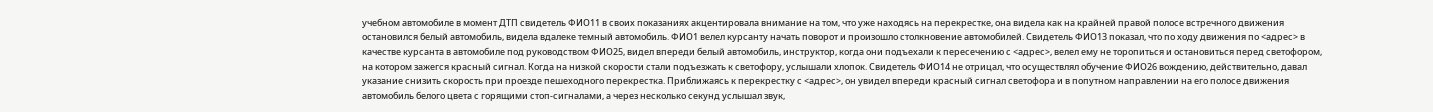учебном автомобиле в момент ДТП свидетель ФИО11 в своих показаниях акцентировала внимание на том, что уже находясь на перекрестке, она видела как на крайней правой полосе встречного движения остановился белый автомобиль, видела вдалеке темный автомобиль. ФИО1 велел курсанту начать поворот и произошло столкновение автомобилей. Свидетель ФИО13 показал, что по ходу движения по <адрес> в качестве курсанта в автомобиле под руководством ФИО25, видел впереди белый автомобиль, инструктор, когда они подъехали к пересечению с <адрес>, велел ему не торопиться и остановиться перед светофором, на котором зажегся красный сигнал. Когда на низкой скорости стали подъезжать к светофору, услышали хлопок. Свидетель ФИО14 не отрицал, что осуществлял обучение ФИО26 вождению, действительно, давал указание снизить скорость при проезде пешеходного перекрестка. Приближаясь к перекрестку с <адрес>, он увидел впереди красный сигнал светофора и в попутном направлении на его полосе движения автомобиль белого цвета с горящими стоп-сигналами, а через несколько секунд услышал звук,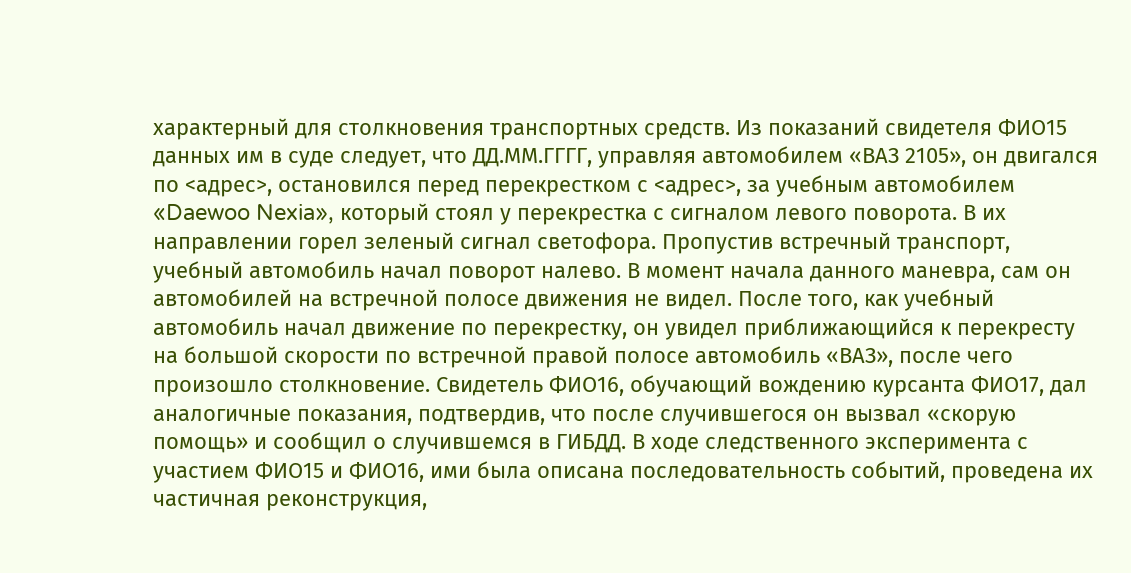характерный для столкновения транспортных средств. Из показаний свидетеля ФИО15 данных им в суде следует, что ДД.ММ.ГГГГ, управляя автомобилем «ВАЗ 2105», он двигался по <адрес>, остановился перед перекрестком с <адрес>, за учебным автомобилем «Daewoo Nexia», который стоял у перекрестка с сигналом левого поворота. В их направлении горел зеленый сигнал светофора. Пропустив встречный транспорт, учебный автомобиль начал поворот налево. В момент начала данного маневра, сам он автомобилей на встречной полосе движения не видел. После того, как учебный автомобиль начал движение по перекрестку, он увидел приближающийся к перекресту на большой скорости по встречной правой полосе автомобиль «ВАЗ», после чего произошло столкновение. Свидетель ФИО16, обучающий вождению курсанта ФИО17, дал аналогичные показания, подтвердив, что после случившегося он вызвал «скорую помощь» и сообщил о случившемся в ГИБДД. В ходе следственного эксперимента с участием ФИО15 и ФИО16, ими была описана последовательность событий, проведена их частичная реконструкция,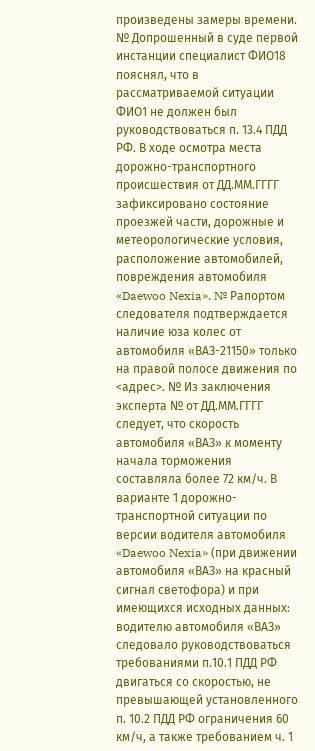произведены замеры времени. № Допрошенный в суде первой инстанции специалист ФИО18 пояснял, что в рассматриваемой ситуации ФИО1 не должен был руководствоваться п. 13.4 ПДД РФ. В ходе осмотра места дорожно-транспортного происшествия от ДД.ММ.ГГГГ зафиксировано состояние проезжей части, дорожные и метеорологические условия, расположение автомобилей, повреждения автомобиля «Daewoo Nexia». № Рапортом следователя подтверждается наличие юза колес от автомобиля «ВАЗ-21150» только на правой полосе движения по <адрес>. № Из заключения эксперта № от ДД.ММ.ГГГГ следует, что скорость автомобиля «ВАЗ» к моменту начала торможения составляла более 72 км/ч. В варианте 1 дорожно-транспортной ситуации по версии водителя автомобиля «Daewoo Nexia» (при движении автомобиля «ВАЗ» на красный сигнал светофора) и при имеющихся исходных данных: водителю автомобиля «ВАЗ» следовало руководствоваться требованиями п.10.1 ПДД РФ двигаться со скоростью, не превышающей установленного п. 10.2 ПДД РФ ограничения 60 км/ч, а также требованием ч. 1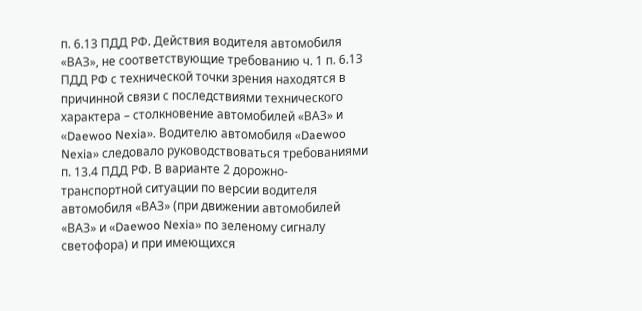п. 6.13 ПДД РФ. Действия водителя автомобиля «ВАЗ», не соответствующие требованию ч. 1 п. 6.13 ПДД РФ с технической точки зрения находятся в причинной связи с последствиями технического характера – столкновение автомобилей «ВАЗ» и «Daewoo Nexia». Водителю автомобиля «Daewoo Nexia» следовало руководствоваться требованиями п. 13.4 ПДД РФ. В варианте 2 дорожно-транспортной ситуации по версии водителя автомобиля «ВАЗ» (при движении автомобилей «ВАЗ» и «Daewoo Nexia» по зеленому сигналу светофора) и при имеющихся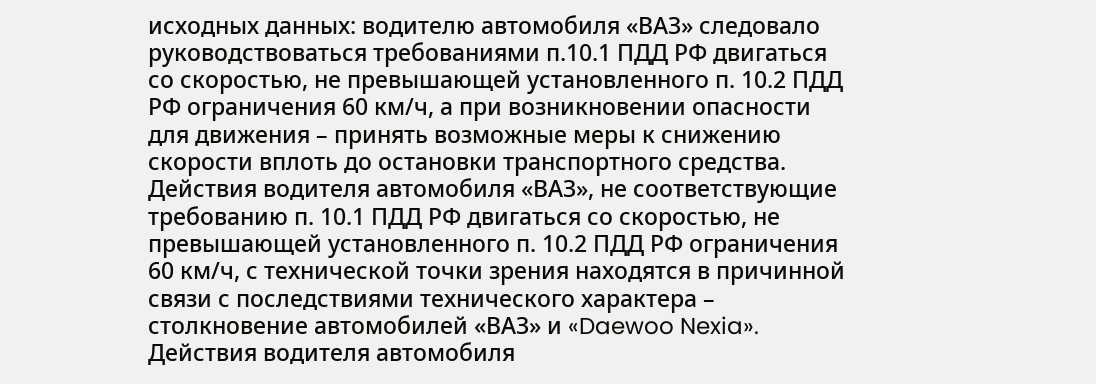исходных данных: водителю автомобиля «ВАЗ» следовало руководствоваться требованиями п.10.1 ПДД РФ двигаться со скоростью, не превышающей установленного п. 10.2 ПДД РФ ограничения 60 км/ч, а при возникновении опасности для движения – принять возможные меры к снижению скорости вплоть до остановки транспортного средства. Действия водителя автомобиля «ВАЗ», не соответствующие требованию п. 10.1 ПДД РФ двигаться со скоростью, не превышающей установленного п. 10.2 ПДД РФ ограничения 60 км/ч, с технической точки зрения находятся в причинной связи с последствиями технического характера – столкновение автомобилей «ВАЗ» и «Daewoo Nexia». Действия водителя автомобиля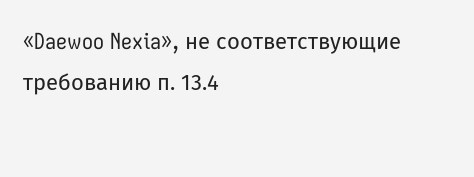«Daewoo Nexia», не соответствующие требованию п. 13.4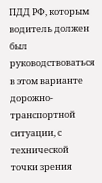ПДД РФ, которым водитель должен был руководствоваться в этом варианте дорожно-транспортной ситуации, с технической точки зрения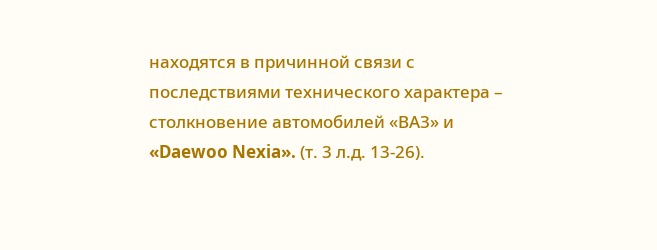находятся в причинной связи с последствиями технического характера – столкновение автомобилей «ВАЗ» и «Daewoo Nexia». (т. 3 л.д. 13-26).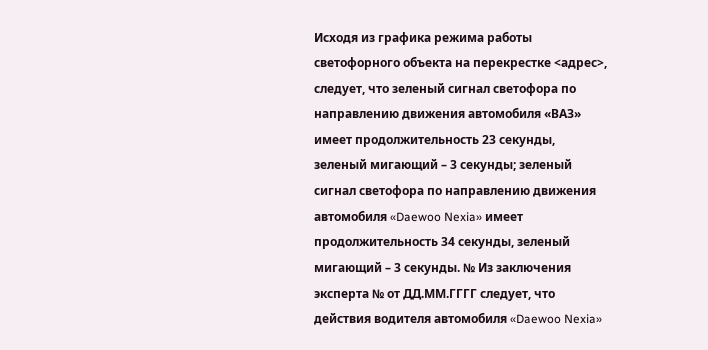Исходя из графика режима работы светофорного объекта на перекрестке <адрес>, следует, что зеленый сигнал светофора по направлению движения автомобиля «ВАЗ» имеет продолжительность 23 секунды, зеленый мигающий – 3 секунды; зеленый сигнал светофора по направлению движения автомобиля «Daewoo Nexia» имеет продолжительность 34 секунды, зеленый мигающий – 3 секунды. № Из заключения эксперта № от ДД.ММ.ГГГГ следует, что действия водителя автомобиля «Daewoo Nexia»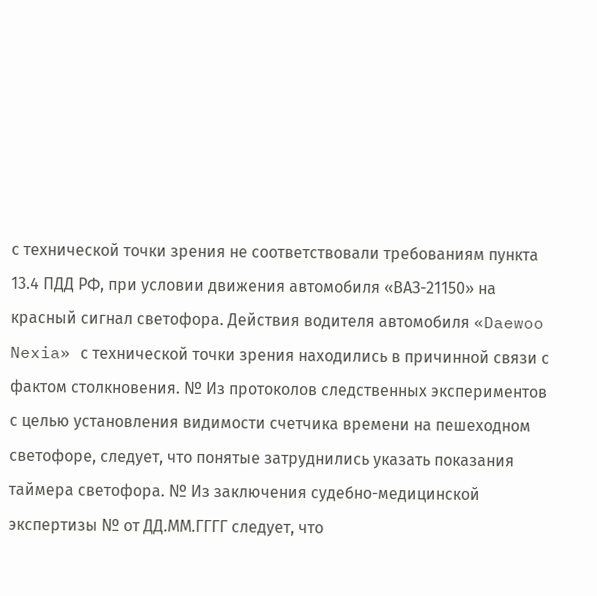с технической точки зрения не соответствовали требованиям пункта 13.4 ПДД РФ, при условии движения автомобиля «ВАЗ-21150» на красный сигнал светофора. Действия водителя автомобиля «Daewoo Nexia» с технической точки зрения находились в причинной связи с фактом столкновения. № Из протоколов следственных экспериментов с целью установления видимости счетчика времени на пешеходном светофоре, следует, что понятые затруднились указать показания таймера светофора. № Из заключения судебно-медицинской экспертизы № от ДД.ММ.ГГГГ следует, что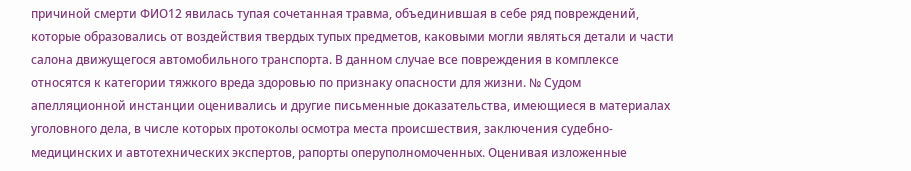причиной смерти ФИО12 явилась тупая сочетанная травма, объединившая в себе ряд повреждений, которые образовались от воздействия твердых тупых предметов, каковыми могли являться детали и части салона движущегося автомобильного транспорта. В данном случае все повреждения в комплексе относятся к категории тяжкого вреда здоровью по признаку опасности для жизни. № Судом апелляционной инстанции оценивались и другие письменные доказательства, имеющиеся в материалах уголовного дела, в числе которых протоколы осмотра места происшествия, заключения судебно-медицинских и автотехнических экспертов, рапорты оперуполномоченных. Оценивая изложенные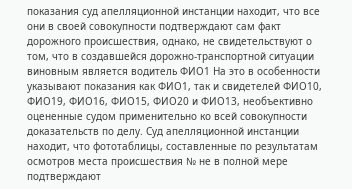показания суд апелляционной инстанции находит, что все они в своей совокупности подтверждают сам факт дорожного происшествия, однако, не свидетельствуют о том, что в создавшейся дорожно-транспортной ситуации виновным является водитель ФИО1 На это в особенности указывают показания как ФИО1, так и свидетелей ФИО10, ФИО19, ФИО16, ФИО15, ФИО20 и ФИО13, необъективно оцененные судом применительно ко всей совокупности доказательств по делу. Суд апелляционной инстанции находит, что фототаблицы, составленные по результатам осмотров места происшествия № не в полной мере подтверждают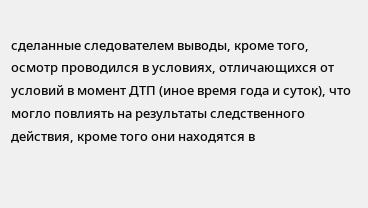сделанные следователем выводы, кроме того, осмотр проводился в условиях, отличающихся от условий в момент ДТП (иное время года и суток), что могло повлиять на результаты следственного действия, кроме того они находятся в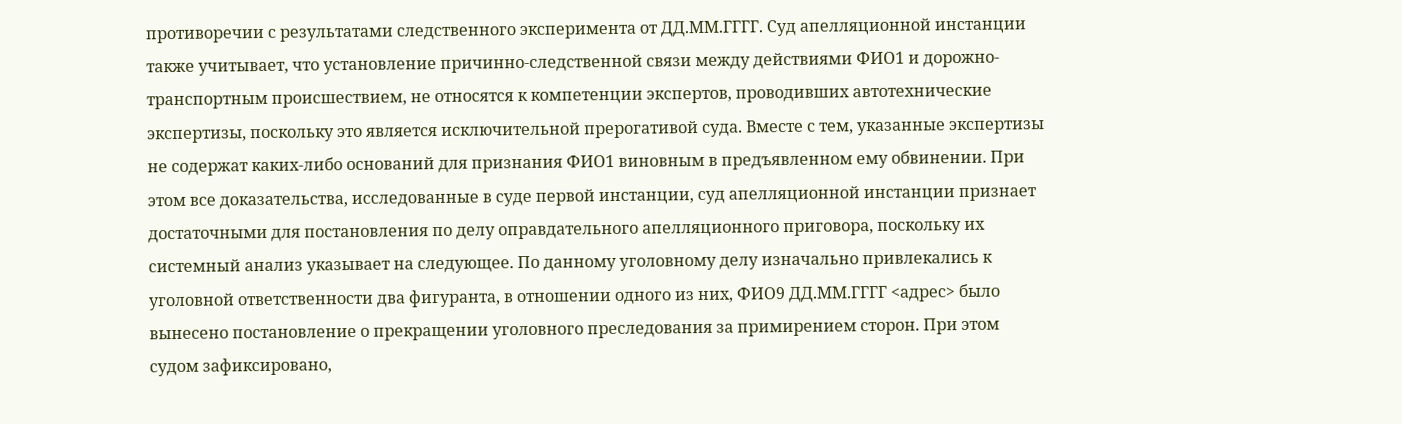противоречии с результатами следственного эксперимента от ДД.ММ.ГГГГ. Суд апелляционной инстанции также учитывает, что установление причинно-следственной связи между действиями ФИО1 и дорожно-транспортным происшествием, не относятся к компетенции экспертов, проводивших автотехнические экспертизы, поскольку это является исключительной прерогативой суда. Вместе с тем, указанные экспертизы не содержат каких-либо оснований для признания ФИО1 виновным в предъявленном ему обвинении. При этом все доказательства, исследованные в суде первой инстанции, суд апелляционной инстанции признает достаточными для постановления по делу оправдательного апелляционного приговора, поскольку их системный анализ указывает на следующее. По данному уголовному делу изначально привлекались к уголовной ответственности два фигуранта, в отношении одного из них, ФИО9 ДД.ММ.ГГГГ <адрес> было вынесено постановление о прекращении уголовного преследования за примирением сторон. При этом судом зафиксировано,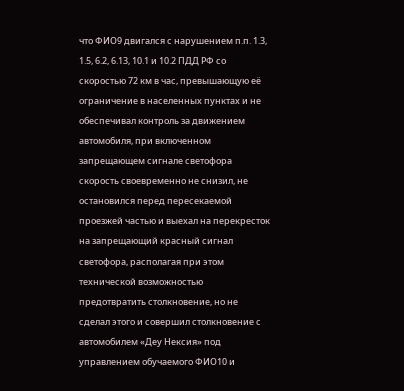что ФИО9 двигался с нарушением п.п. 1.3, 1.5, 6.2, 6.13, 10.1 и 10.2 ПДД РФ со скоростью 72 км в час, превышающую её ограничение в населенных пунктах и не обеспечивал контроль за движением автомобиля, при включенном запрещающем сигнале светофора скорость своевременно не снизил, не остановился перед пересекаемой проезжей частью и выехал на перекресток на запрещающий красный сигнал светофора, располагая при этом технической возможностью предотвратить столкновение, но не сделал этого и совершил столкновение с автомобилем «Деу Нексия» под управлением обучаемого ФИО10 и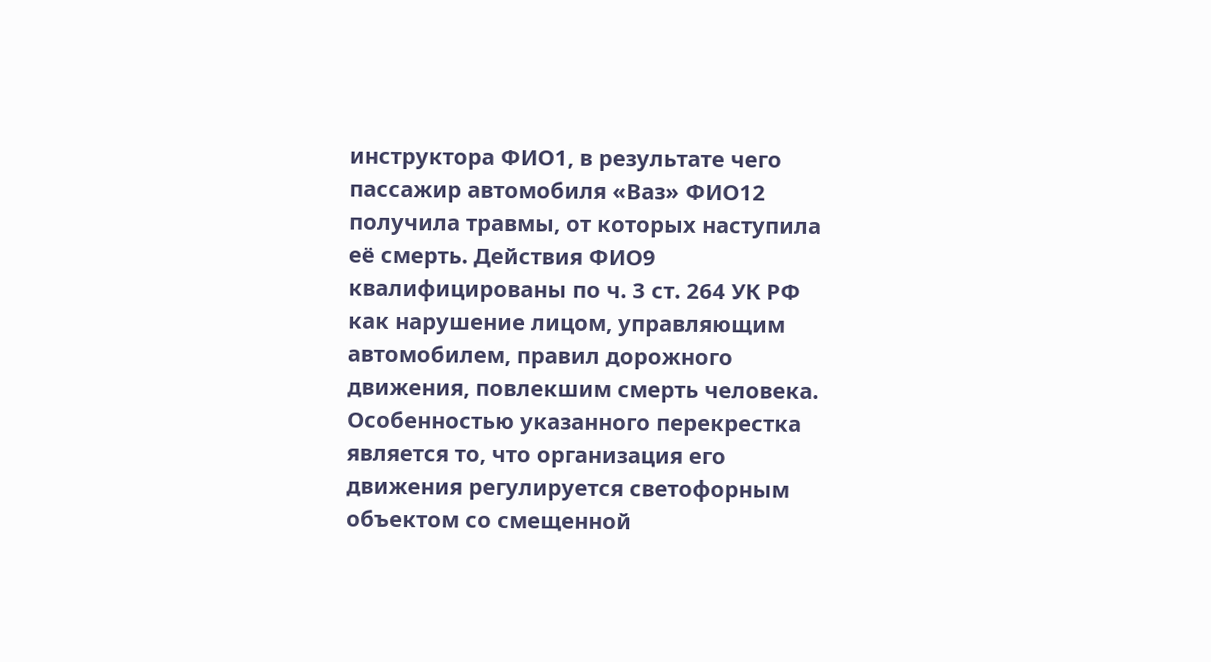инструктора ФИО1, в результате чего пассажир автомобиля «Ваз» ФИО12 получила травмы, от которых наступила её смерть. Действия ФИО9 квалифицированы по ч. 3 ст. 264 УК РФ как нарушение лицом, управляющим автомобилем, правил дорожного движения, повлекшим смерть человека. Особенностью указанного перекрестка является то, что организация его движения регулируется светофорным объектом со смещенной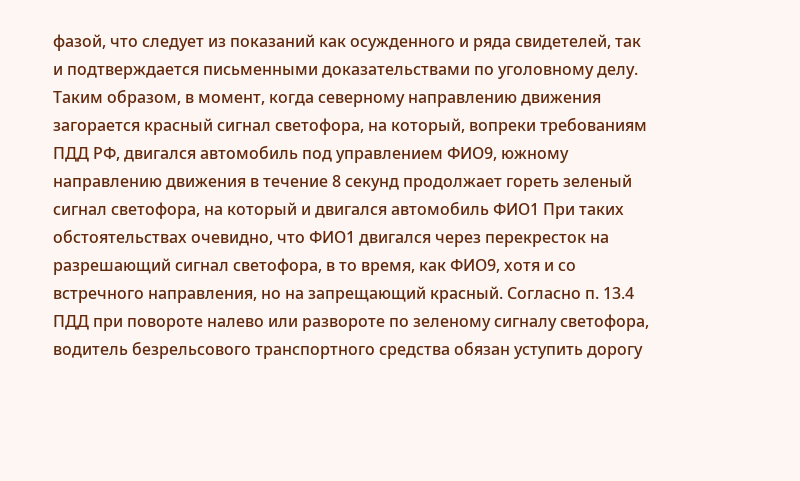фазой, что следует из показаний как осужденного и ряда свидетелей, так и подтверждается письменными доказательствами по уголовному делу. Таким образом, в момент, когда северному направлению движения загорается красный сигнал светофора, на который, вопреки требованиям ПДД РФ, двигался автомобиль под управлением ФИО9, южному направлению движения в течение 8 секунд продолжает гореть зеленый сигнал светофора, на который и двигался автомобиль ФИО1 При таких обстоятельствах очевидно, что ФИО1 двигался через перекресток на разрешающий сигнал светофора, в то время, как ФИО9, хотя и со встречного направления, но на запрещающий красный. Согласно п. 13.4 ПДД при повороте налево или развороте по зеленому сигналу светофора, водитель безрельсового транспортного средства обязан уступить дорогу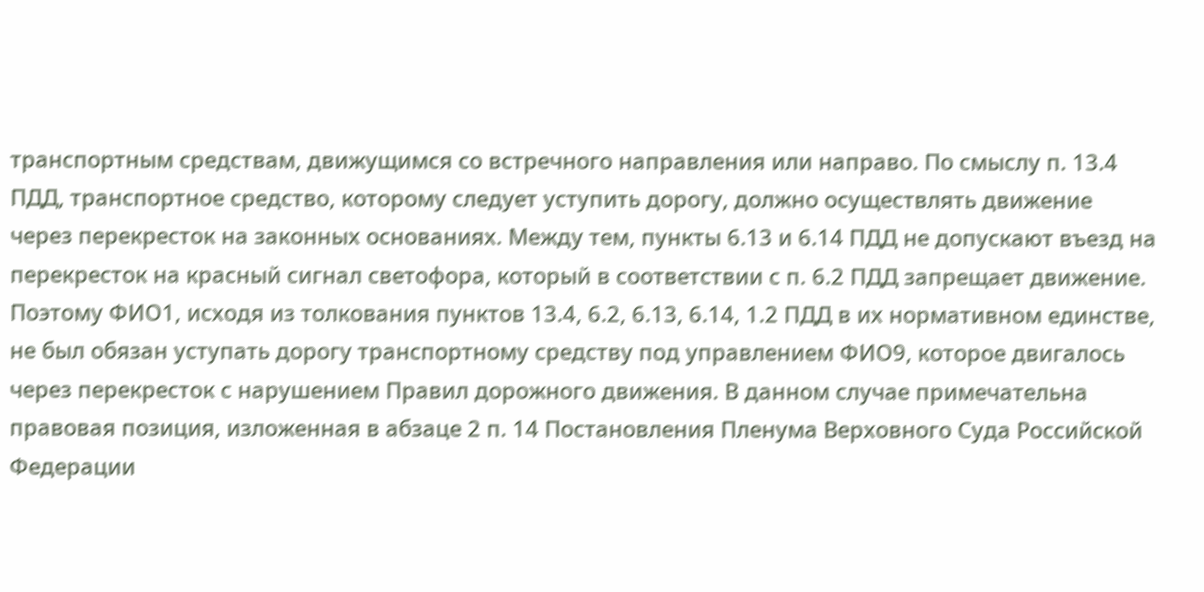транспортным средствам, движущимся со встречного направления или направо. По смыслу п. 13.4 ПДД, транспортное средство, которому следует уступить дорогу, должно осуществлять движение через перекресток на законных основаниях. Между тем, пункты 6.13 и 6.14 ПДД не допускают въезд на перекресток на красный сигнал светофора, который в соответствии с п. 6.2 ПДД запрещает движение. Поэтому ФИО1, исходя из толкования пунктов 13.4, 6.2, 6.13, 6.14, 1.2 ПДД в их нормативном единстве, не был обязан уступать дорогу транспортному средству под управлением ФИО9, которое двигалось через перекресток с нарушением Правил дорожного движения. В данном случае примечательна правовая позиция, изложенная в абзаце 2 п. 14 Постановления Пленума Верховного Суда Российской Федерации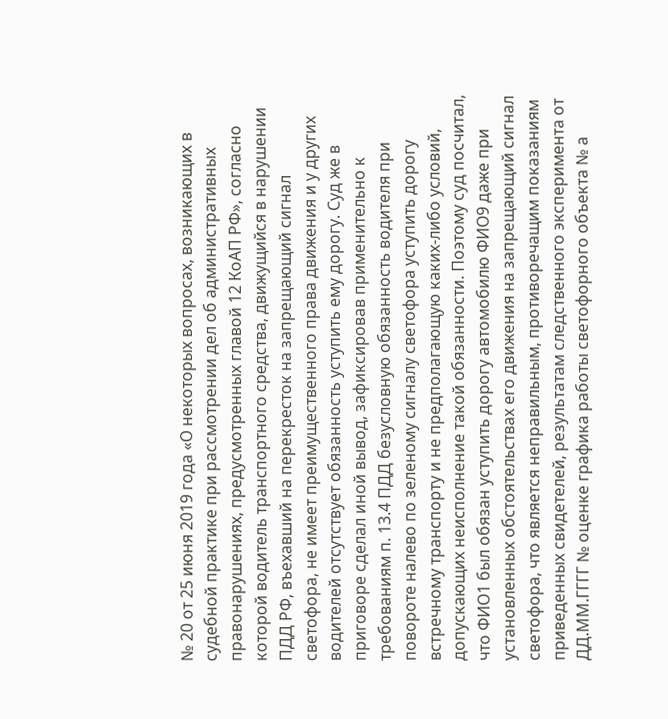№ 20 от 25 июня 2019 года «О некоторых вопросах, возникающих в судебной практике при рассмотрении дел об административных правонарушениях, предусмотренных главой 12 КоАП РФ», согласно которой водитель транспортного средства, движущийся в нарушении ПДД РФ, въехавший на перекресток на запрещающий сигнал светофора, не имеет преимущественного права движения и у других водителей отсутствует обязанность уступить ему дорогу. Суд же в приговоре сделал иной вывод, зафиксировав применительно к требованиям п. 13.4 ПДД безусловную обязанность водителя при повороте налево по зеленому сигналу светофора уступить дорогу встречному транспорту и не предполагающую каких-либо условий, допускающих неисполнение такой обязанности. Поэтому суд посчитал, что ФИО1 был обязан уступить дорогу автомобилю ФИО9 даже при установленных обстоятельствах его движения на запрещающий сигнал светофора, что является неправильным, противоречащим показаниям приведенных свидетелей, результатам следственного эксперимента от ДД.ММ.ГГГГ № оценке графика работы светофорного объекта № а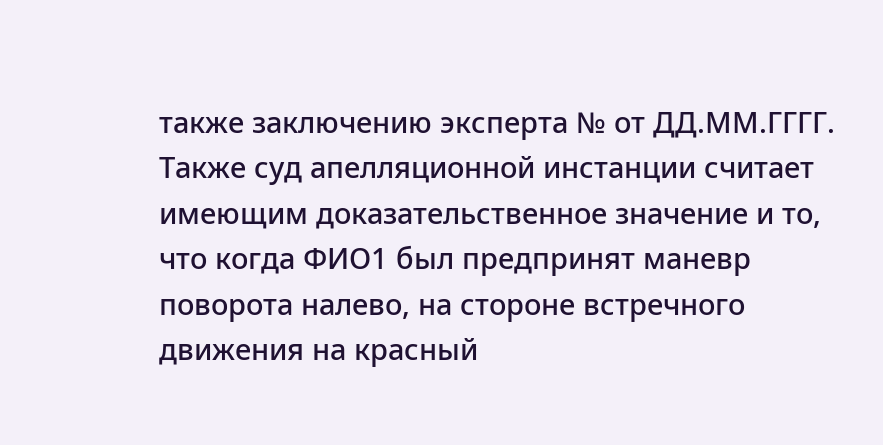также заключению эксперта № от ДД.ММ.ГГГГ. Также суд апелляционной инстанции считает имеющим доказательственное значение и то, что когда ФИО1 был предпринят маневр поворота налево, на стороне встречного движения на красный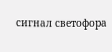сигнал светофора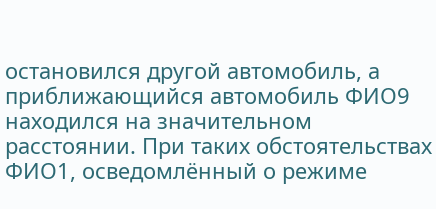остановился другой автомобиль, а приближающийся автомобиль ФИО9 находился на значительном расстоянии. При таких обстоятельствах ФИО1, осведомлённый о режиме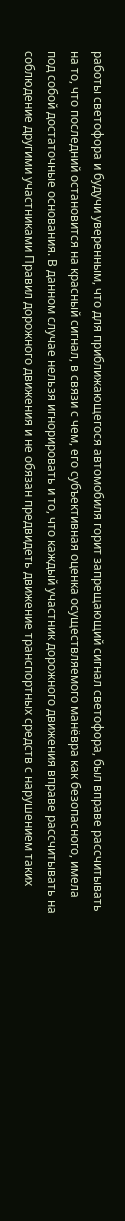работы светофора и будучи уверенным, что для приближающегося автомобиля горит запрещающий сигнал светофора, был вправе рассчитывать на то, что последний остановится на красный сигнал, в связи с чем, его субъективная оценка осуществляемого манёвра как безопасного, имела под собой достаточные основания. В данном случае нельзя игнорировать и то, что каждый участник дорожного движения вправе рассчитывать на соблюдение другими участниками Правил дорожного движения и не обязан предвидеть движение транспортных средств с нарушением таких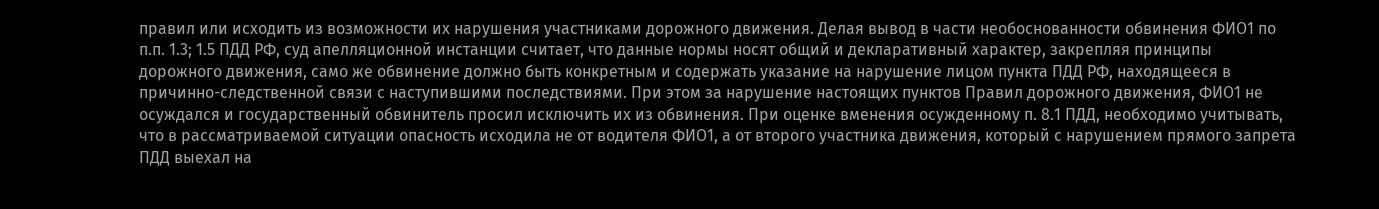правил или исходить из возможности их нарушения участниками дорожного движения. Делая вывод в части необоснованности обвинения ФИО1 по п.п. 1.3; 1.5 ПДД РФ, суд апелляционной инстанции считает, что данные нормы носят общий и декларативный характер, закрепляя принципы дорожного движения, само же обвинение должно быть конкретным и содержать указание на нарушение лицом пункта ПДД РФ, находящееся в причинно-следственной связи с наступившими последствиями. При этом за нарушение настоящих пунктов Правил дорожного движения, ФИО1 не осуждался и государственный обвинитель просил исключить их из обвинения. При оценке вменения осужденному п. 8.1 ПДД, необходимо учитывать, что в рассматриваемой ситуации опасность исходила не от водителя ФИО1, а от второго участника движения, который с нарушением прямого запрета ПДД выехал на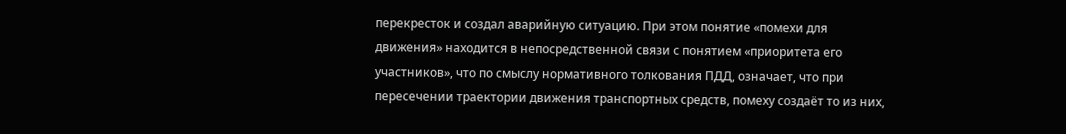перекресток и создал аварийную ситуацию. При этом понятие «помехи для движения» находится в непосредственной связи с понятием «приоритета его участников», что по смыслу нормативного толкования ПДД, означает, что при пересечении траектории движения транспортных средств, помеху создаёт то из них,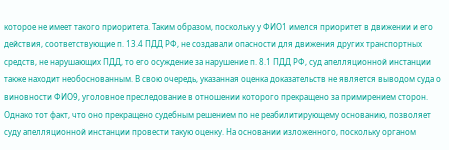которое не имеет такого приоритета. Таким образом, поскольку у ФИО1 имелся приоритет в движении и его действия, соответствующие п. 13.4 ПДД РФ, не создавали опасности для движения других транспортных средств, не нарушающих ПДД, то его осуждение за нарушение п. 8.1 ПДД РФ, суд апелляционной инстанции также находит необоснованным. В свою очередь, указанная оценка доказательств не является выводом суда о виновности ФИО9, уголовное преследование в отношении которого прекращено за примирением сторон. Однако тот факт, что оно прекращено судебным решением по не реабилитирующему основанию, позволяет суду апелляционной инстанции провести такую оценку. На основании изложенного, поскольку органом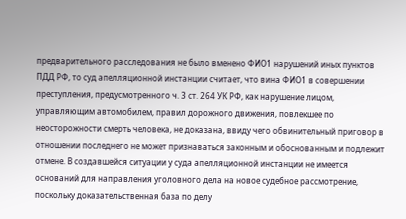предварительного расследования не было вменено ФИО1 нарушений иных пунктов ПДД РФ, то суд апелляционной инстанции считает, что вина ФИО1 в совершении преступления, предусмотренного ч. 3 ст. 264 УК РФ, как нарушение лицом, управляющим автомобилем, правил дорожного движения, повлекшее по неосторожности смерть человека, не доказана, ввиду чего обвинительный приговор в отношении последнего не может признаваться законным и обоснованным и подлежит отмене. В создавшейся ситуации у суда апелляционной инстанции не имеется оснований для направления уголовного дела на новое судебное рассмотрение, поскольку доказательственная база по делу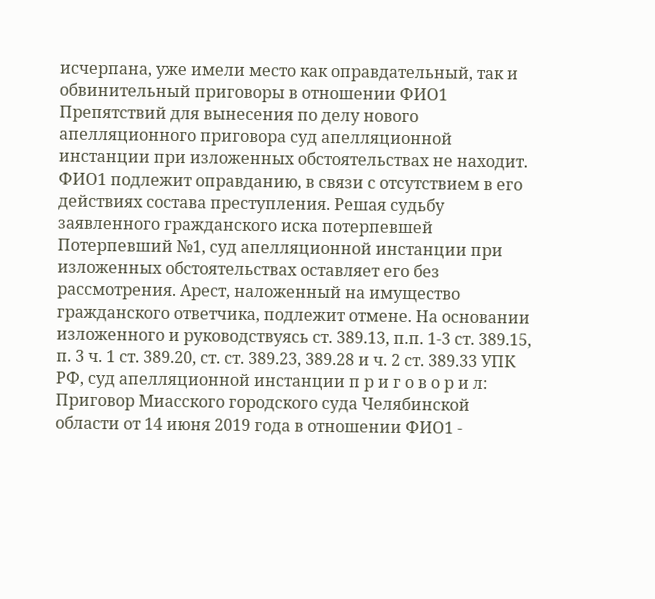исчерпана, уже имели место как оправдательный, так и обвинительный приговоры в отношении ФИО1 Препятствий для вынесения по делу нового апелляционного приговора суд апелляционной инстанции при изложенных обстоятельствах не находит. ФИО1 подлежит оправданию, в связи с отсутствием в его действиях состава преступления. Решая судьбу заявленного гражданского иска потерпевшей Потерпевший №1, суд апелляционной инстанции при изложенных обстоятельствах оставляет его без рассмотрения. Арест, наложенный на имущество гражданского ответчика, подлежит отмене. На основании изложенного и руководствуясь ст. 389.13, п.п. 1-3 ст. 389.15, п. 3 ч. 1 ст. 389.20, ст. ст. 389.23, 389.28 и ч. 2 ст. 389.33 УПК РФ, суд апелляционной инстанции п р и г о в о р и л: Приговор Миасского городского суда Челябинской области от 14 июня 2019 года в отношении ФИО1 -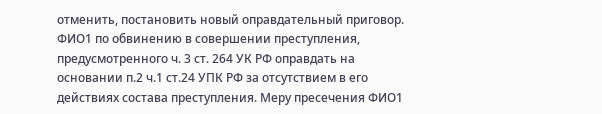отменить, постановить новый оправдательный приговор. ФИО1 по обвинению в совершении преступления, предусмотренного ч. 3 ст. 264 УК РФ оправдать на основании п.2 ч.1 ст.24 УПК РФ за отсутствием в его действиях состава преступления. Меру пресечения ФИО1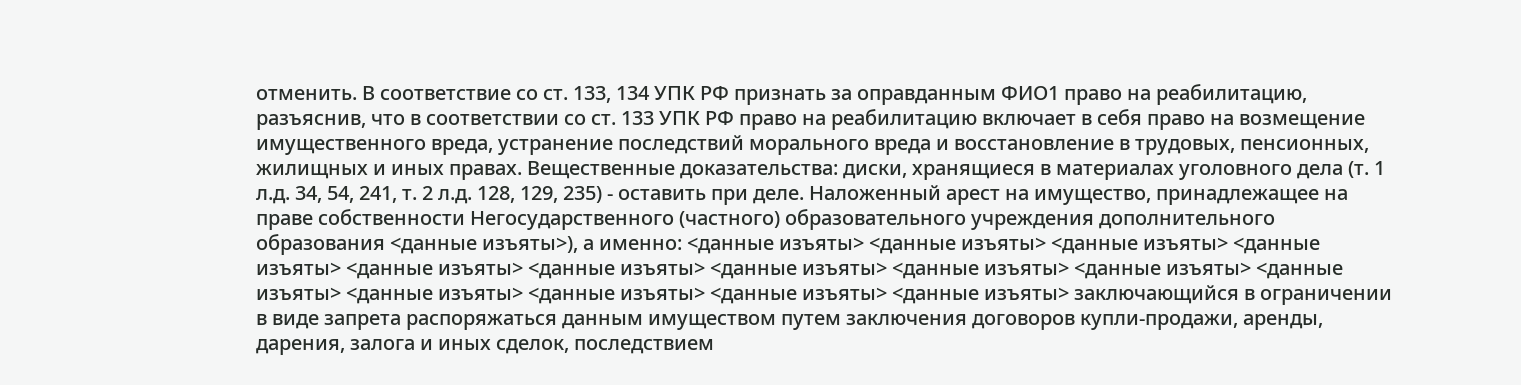отменить. В соответствие со ст. 133, 134 УПК РФ признать за оправданным ФИО1 право на реабилитацию, разъяснив, что в соответствии со ст. 133 УПК РФ право на реабилитацию включает в себя право на возмещение имущественного вреда, устранение последствий морального вреда и восстановление в трудовых, пенсионных, жилищных и иных правах. Вещественные доказательства: диски, хранящиеся в материалах уголовного дела (т. 1 л.д. 34, 54, 241, т. 2 л.д. 128, 129, 235) - оставить при деле. Наложенный арест на имущество, принадлежащее на праве собственности Негосударственного (частного) образовательного учреждения дополнительного образования <данные изъяты>), а именно: <данные изъяты> <данные изъяты> <данные изъяты> <данные изъяты> <данные изъяты> <данные изъяты> <данные изъяты> <данные изъяты> <данные изъяты> <данные изъяты> <данные изъяты> <данные изъяты> <данные изъяты> <данные изъяты> заключающийся в ограничении в виде запрета распоряжаться данным имуществом путем заключения договоров купли-продажи, аренды, дарения, залога и иных сделок, последствием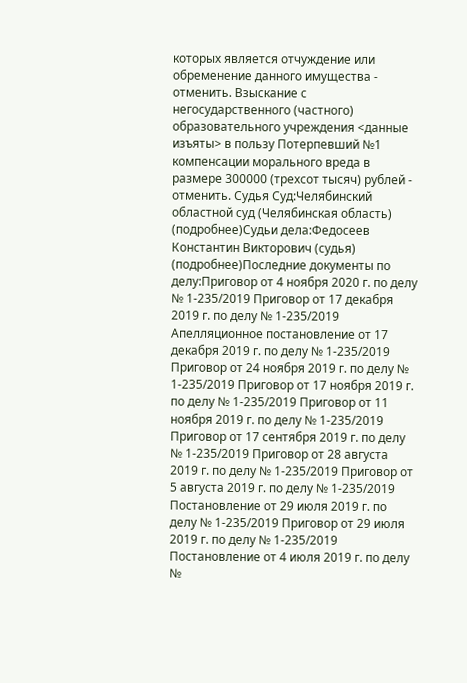которых является отчуждение или обременение данного имущества - отменить. Взыскание с негосударственного (частного) образовательного учреждения <данные изъяты> в пользу Потерпевший №1 компенсации морального вреда в размере 300000 (трехсот тысяч) рублей - отменить. Судья Суд:Челябинский областной суд (Челябинская область) (подробнее)Судьи дела:Федосеев Константин Викторович (судья) (подробнее)Последние документы по делу:Приговор от 4 ноября 2020 г. по делу № 1-235/2019 Приговор от 17 декабря 2019 г. по делу № 1-235/2019 Апелляционное постановление от 17 декабря 2019 г. по делу № 1-235/2019 Приговор от 24 ноября 2019 г. по делу № 1-235/2019 Приговор от 17 ноября 2019 г. по делу № 1-235/2019 Приговор от 11 ноября 2019 г. по делу № 1-235/2019 Приговор от 17 сентября 2019 г. по делу № 1-235/2019 Приговор от 28 августа 2019 г. по делу № 1-235/2019 Приговор от 5 августа 2019 г. по делу № 1-235/2019 Постановление от 29 июля 2019 г. по делу № 1-235/2019 Приговор от 29 июля 2019 г. по делу № 1-235/2019 Постановление от 4 июля 2019 г. по делу №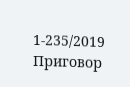1-235/2019 Приговор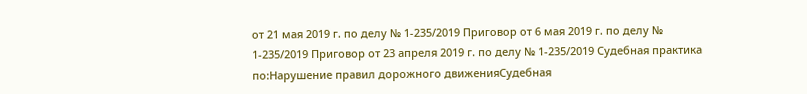от 21 мая 2019 г. по делу № 1-235/2019 Приговор от 6 мая 2019 г. по делу № 1-235/2019 Приговор от 23 апреля 2019 г. по делу № 1-235/2019 Судебная практика по:Нарушение правил дорожного движенияСудебная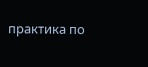практика по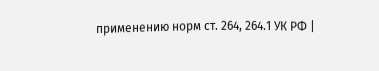применению норм ст. 264, 264.1 УК РФ |